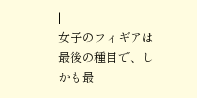|
女子のフィギアは最後の種目で、しかも最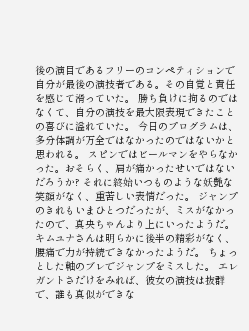後の演目であるフリーのコンペティションで 自分が最後の演技者である。その自覚と責任を感じて滑っていた。 勝ち負けに拘るのではなくて、自分の演技を最大限表現できたことの喜びに溢れていた。 今日のプログラムは、多分体調が万全ではなかったのではないかと思われる。 スピンではビールマンをやらなかった。おそらく、肩が痛かったせいではないだろうか? それに終始いつものような妖艶な笑顔がなく、重苦しい表情だった。 ジャンプのきれもいまひとつだったが、ミスがなかったので、真央ちゃんより上にいったようだ。 キムユナさんは明らかに後半の精彩がなく、腰痛で力が持続できなかったようだ。 ちょっとした軸のブレでジャンプをミスした。 エレガントさだけをみれば、彼女の演技は抜群で、誰も真似ができな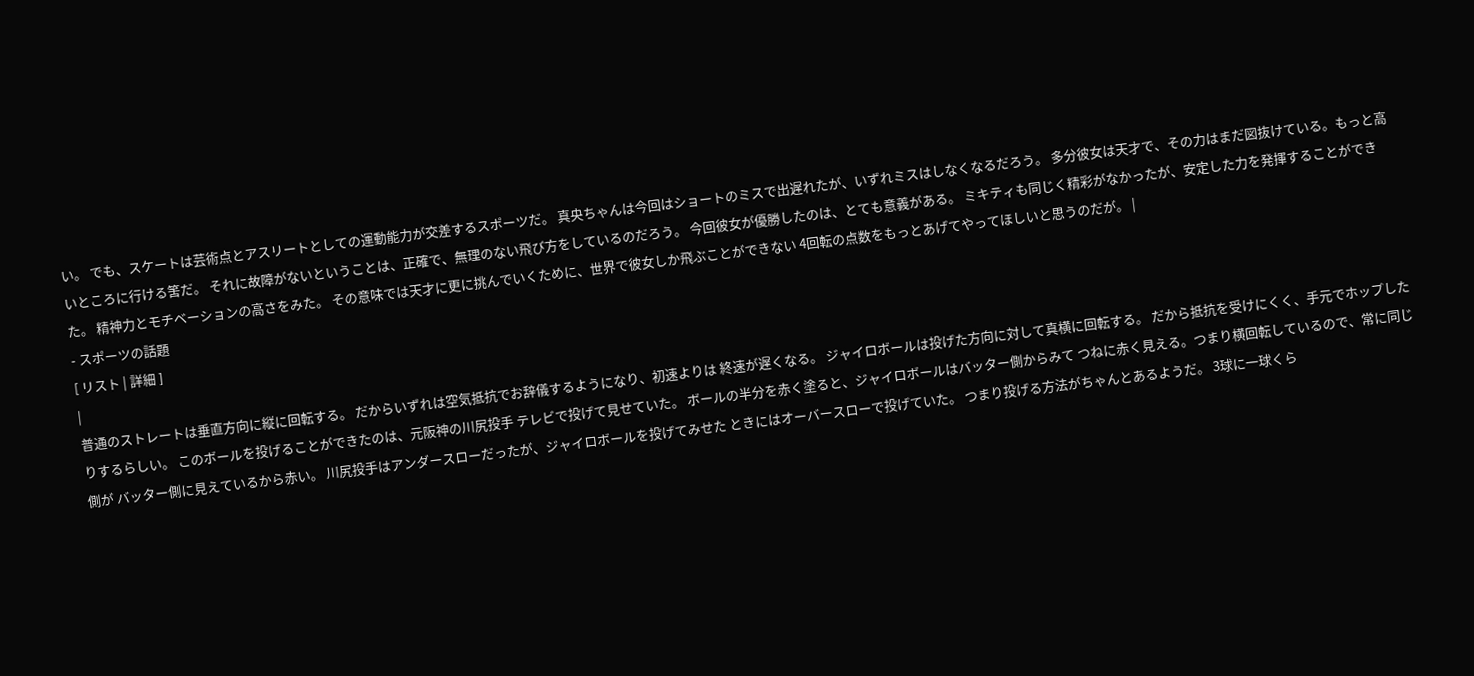い。 でも、スケートは芸術点とアスリートとしての運動能力が交差するスポーツだ。 真央ちゃんは今回はショートのミスで出遅れたが、いずれミスはしなくなるだろう。 多分彼女は天才で、その力はまだ図抜けている。もっと高いところに行ける筈だ。 それに故障がないということは、正確で、無理のない飛び方をしているのだろう。 今回彼女が優勝したのは、とても意義がある。 ミキティも同じく精彩がなかったが、安定した力を発揮することができた。 精神力とモチベーションの高さをみた。 その意味では天才に更に挑んでいくために、世界で彼女しか飛ぶことができない 4回転の点数をもっとあげてやってほしいと思うのだが。 |
- スポーツの話題
[ リスト | 詳細 ]
|
普通のストレートは垂直方向に縦に回転する。 だからいずれは空気抵抗でお辞儀するようになり、初速よりは 終速が遅くなる。 ジャイロボールは投げた方向に対して真横に回転する。 だから抵抗を受けにくく、手元でホップしたりするらしい。 このボールを投げることができたのは、元阪神の川尻投手 テレビで投げて見せていた。 ボールの半分を赤く塗ると、ジャイロボールはバッター側からみて つねに赤く見える。つまり横回転しているので、常に同じ側が バッター側に見えているから赤い。 川尻投手はアンダースローだったが、ジャイロボールを投げてみせた ときにはオーバースローで投げていた。 つまり投げる方法がちゃんとあるようだ。 3球に一球くら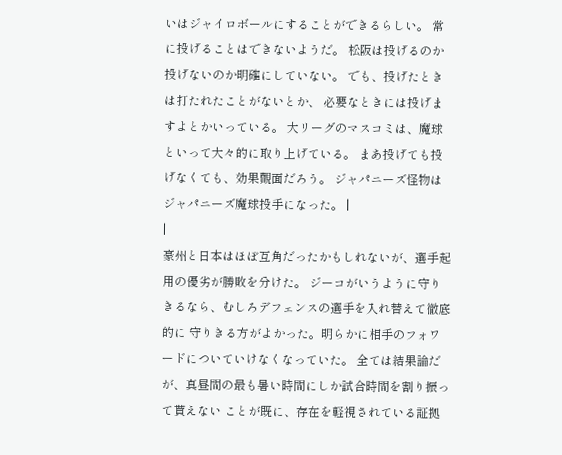いはジャイロボールにすることができるらしい。 常に投げることはできないようだ。 松阪は投げるのか投げないのか明確にしていない。 でも、投げたときは打たれたことがないとか、 必要なときには投げますよとかいっている。 大リーグのマスコミは、魔球といって大々的に取り上げている。 まあ投げても投げなくても、効果覿面だろう。 ジャパニーズ怪物はジャパニーズ魔球投手になった。 |
|
豪州と日本はほぼ互角だったかもしれないが、選手起用の優劣が勝敗を分けた。 ジーコがいうように守りきるなら、むしろデフェンスの選手を入れ替えて徹底的に 守りきる方がよかった。明らかに相手のフォワードについていけなくなっていた。 全ては結果論だが、真昼間の最も暑い時間にしか試合時間を割り振って貰えない ことが既に、存在を軽視されている証拠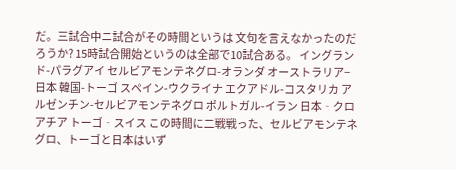だ。三試合中ニ試合がその時間というは 文句を言えなかったのだろうか? 15時試合開始というのは全部で10試合ある。 イングランド-パラグアイ セルビアモンテネグロ-オランダ オーストラリア−日本 韓国-トーゴ スペイン-ウクライナ エクアドル-コスタリカ アルゼンチン-セルビアモンテネグロ ポルトガル-イラン 日本‐クロアチア トーゴ‐スイス この時間に二戦戦った、セルビアモンテネグロ、トーゴと日本はいず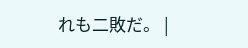れも二敗だ。 |